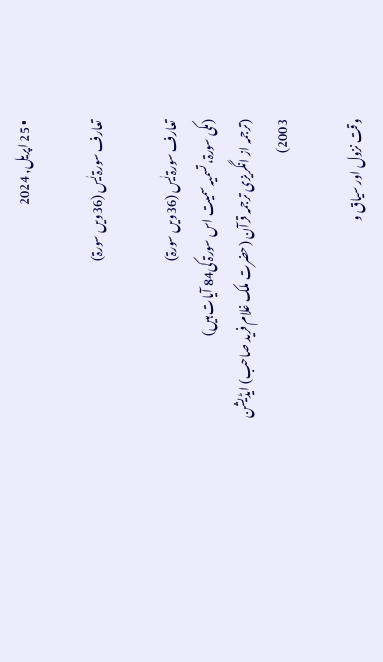• 25 اپریل, 2024

تعارف سورۃ یٰس (36ویں سورۃ)

تعارف سورۃ یٰس (36ویں سورۃ)
(مکی سورۃ، تسمیہ سمیت اس سورۃ کی84 آیات ہیں)
(ترجمہ از انگریزی ترجمہ قرآن (حضرت ملک غلام فرید صاحب) ایڈیشن 2003)

وقت نزول اور سیاق و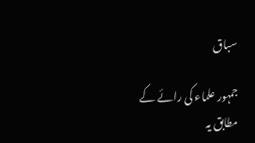سباق

جمہور علماء کی رائے کے مطابق یہ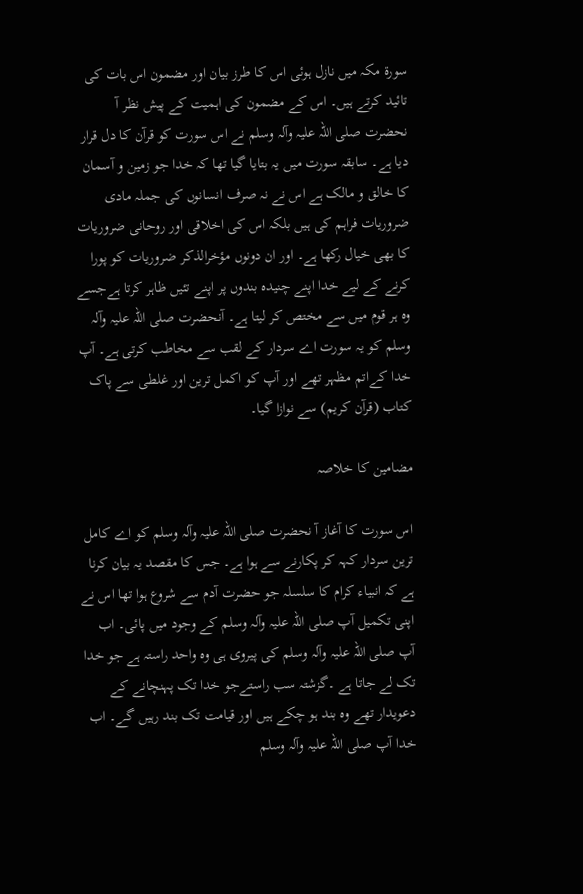سورۃ مکہ میں نازل ہوئی اس کا طرز بیان اور مضمون اس بات کی تائید کرتے ہیں۔ اس کے مضمون کی اہمیت کے پیش نظر آ نحضرت صلی اللہ علیہ وآلہ وسلم نے اس سورت کو قرآن کا دل قرار دیا ہے۔ سابقہ سورت میں یہ بتایا گیا تھا کہ خدا جو زمین و آسمان کا خالق و مالک ہے اس نے نہ صرف انسانوں کی جملہ مادی ضروریات فراہم کی ہیں بلکہ اس کی اخلاقی اور روحانی ضروریات کا بھی خیال رکھا ہے۔ اور ان دونوں مؤخرالذکر ضروریات کو پورا کرنے کے لیے خدا اپنے چنیدہ بندوں پر اپنے تئیں ظاہر کرتا ہےجسے وہ ہر قوم میں سے مختص کر لیتا ہے۔ آنحضرت صلی اللہ علیہ وآلہ وسلم کو یہ سورت اے سردار کے لقب سے مخاطب کرتی ہے۔ آپ خدا کےاتم مظہر تھے اور آپ کو اکمل ترین اور غلطی سے پاک کتاب (قرآن کریم) سے نوازا گیا۔

مضامین کا خلاصہ

اس سورت کا آغاز آ نحضرت صلی اللہ علیہ وآلہ وسلم کو اے کامل ترین سردار کہہ کر پکارنے سے ہوا ہے۔ جس کا مقصد یہ بیان کرنا ہے کہ انبیاء کرام کا سلسلہ جو حضرت آدم سے شروع ہوا تھا اس نے اپنی تکمیل آپ صلی اللہ علیہ وآلہ وسلم کے وجود میں پائی۔ اب آپ صلی اللہ علیہ وآلہ وسلم کی پیروی ہی وہ واحد راستہ ہے جو خدا تک لے جاتا ہے ۔گزشتہ سب راستےجو خدا تک پہنچانے کے دعویدار تھے وہ بند ہو چکے ہیں اور قیامت تک بند رہیں گے۔ اب خدا آپ صلی اللہ علیہ وآلہ وسلم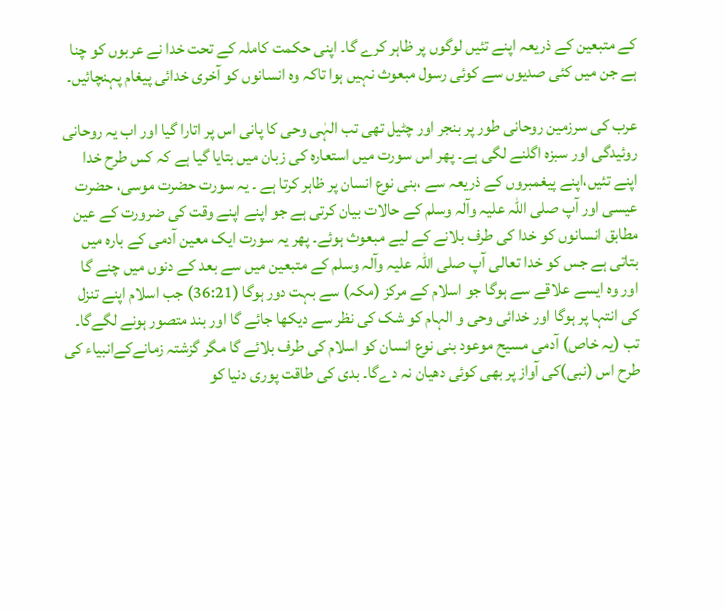کے متبعین کے ذریعہ اپنے تئیں لوگوں پر ظاہر کرے گا۔ اپنی حکمت کاملہ کے تحت خدا نے عربوں کو چنا ہے جن میں کئی صدیوں سے کوئی رسول مبعوث نہیں ہوا تاکہ وہ انسانوں کو آخری خدائی پیغام پہنچائیں۔

عرب کی سرزمین روحانی طور پر بنجر اور چٹیل تھی تب الہٰی وحی کا پانی اس پر اتارا گیا اور اب یہ روحانی روئیدگی اور سبزہ اگلنے لگی ہے۔ پھر اس سورت میں استعارہ کی زبان میں بتایا گیا ہے کہ کس طرح خدا اپنے تئیں،اپنے پیغمبروں کے ذریعہ سے ،بنی نوع انسان پر ظاہر کرتا ہے ۔ یہ سورت حضرت موسی، حضرت عیسی اور آپ صلی اللہ علیہ وآلہ وسلم کے حالات بیان کرتی ہے جو اپنے اپنے وقت کی ضرورت کے عین مطابق انسانوں کو خدا کی طرف بلانے کے لیے مبعوث ہوئے۔ پھر یہ سورت ایک معین آدمی کے بارہ میں بتاتی ہے جس کو خدا تعالی آپ صلی اللہ علیہ وآلہ وسلم کے متبعین میں سے بعد کے دنوں میں چنے گا اور وہ ایسے علاقے سے ہوگا جو اسلام کے مرکز (مکہ) سے بہت دور ہوگا (36:21) جب اسلام اپنے تنزل کی انتہا پر ہوگا اور خدائی وحی و الہام کو شک کی نظر سے دیکھا جائے گا اور بند متصور ہونے لگےگا۔ تب (یہ خاص) آدمی مسیح موعود بنی نوع انسان کو اسلام کی طرف بلائے گا مگر گزشتہ زمانےکےانبیاء کی طرح اس (نبی)کی آواز پر بھی کوئی دھیان نہ دےگا۔ بدی کی طاقت پوری دنیا کو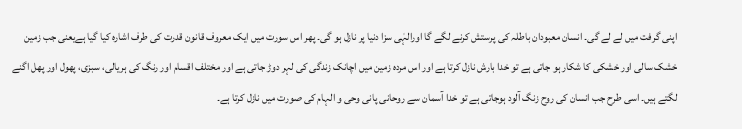اپنی گرفت میں لے لے گی۔ انسان معبودان باطلہ کی پرستش کرنے لگے گا اورالہٰی سزا دنیا پر نازل ہو گی۔ پھر اس سورت میں ایک معروف قانون قدرت کی طرف اشارہ کیا گیا ہےیعنی جب زمین خشک سالی اور خشکی کا شکار ہو جاتی ہے تو خدا بارش نازل کرتا ہے اور اس مردہ زمین میں اچانک زندگی کی لہر دوڑ جاتی ہے اور مختلف اقسام اور رنگ کی ہریالی، سبزی، پھول اور پھل اگنے لگتے ہیں۔ اسی طرح جب انسان کی روح زنگ آلود ہوجاتی ہے تو خدا آسمان سے روحانی پانی وحی و الہام کی صورت میں نازل کرتا ہے۔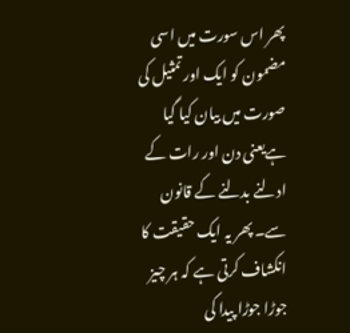پھر اس سورت میں اسی مضمون کو ایک اور تمثیل کی صورت میں بیان کیا گیا ہےیعنی دن اور رات کے ادلنے بدلنے کے قانون سے۔ پھر یہ ایک حقیقت کا انکشاف کرتی ہے کہ ہر چیز جوڑا جوڑا پیدا کی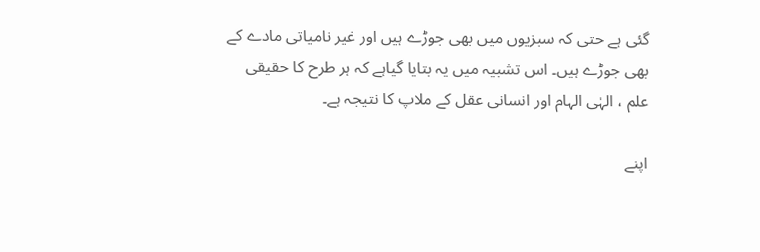گئی ہے حتی کہ سبزیوں میں بھی جوڑے ہیں اور غیر نامیاتی مادے کے بھی جوڑے ہیں۔ اس تشبیہ میں یہ بتایا گیاہے کہ ہر طرح کا حقیقی علم ، الہٰی الہام اور انسانی عقل کے ملاپ کا نتیجہ ہے۔

اپنے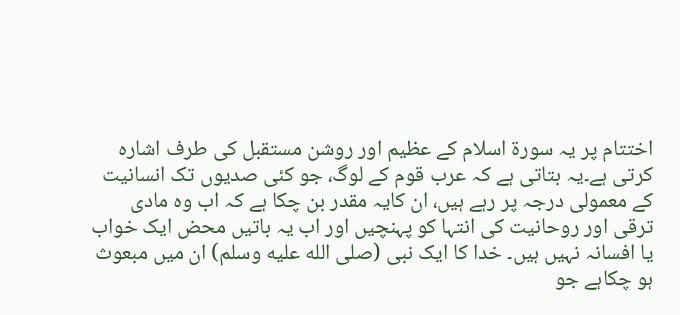اختتام پر یہ سورۃ اسلام کے عظیم اور روشن مستقبل کی طرف اشارہ کرتی ہے۔یہ بتاتی ہے کہ عرب قوم کے لوگ، جو کئی صدیوں تک انسانیت کے معمولی درجہ پر رہے ہیں، ان کایہ مقدر بن چکا ہے کہ اب وہ مادی ترقی اور روحانیت کی انتہا کو پہنچیں اور اب یہ باتیں محض ایک خواب یا افسانہ نہیں ہیں۔ خدا کا ایک نبی (صلى الله عليه وسلم) ان میں مبعوث ہو چکاہے جو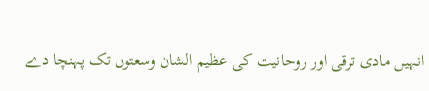انہیں مادی ترقی اور روحانیت کی عظیم الشان وسعتوں تک پہنچا دے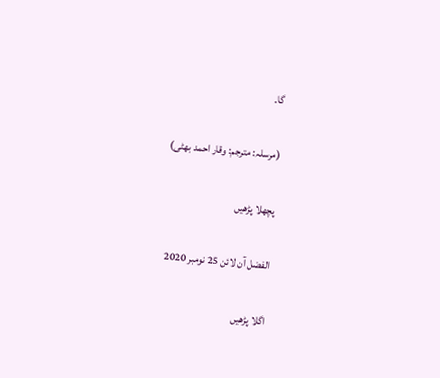گا۔

(مرسلہ: مترجم: وقار احمد بھٹی)

پچھلا پڑھیں

الفضل آن لائن 25 نومبر 2020

اگلا پڑھیں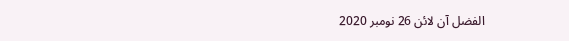الفضل آن لائن 26 نومبر 2020